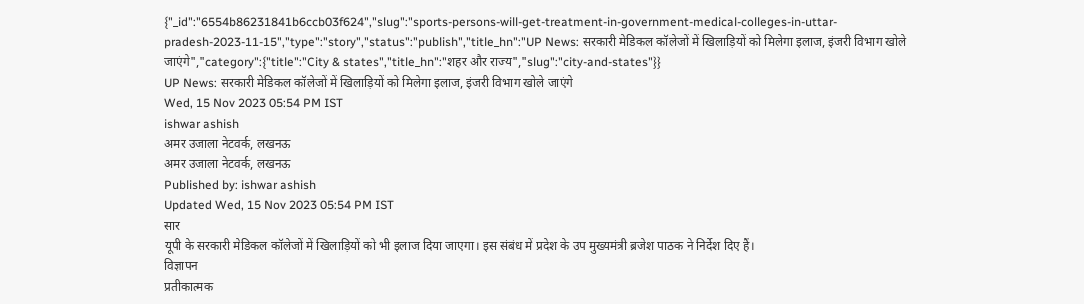{"_id":"6554b86231841b6ccb03f624","slug":"sports-persons-will-get-treatment-in-government-medical-colleges-in-uttar-pradesh-2023-11-15","type":"story","status":"publish","title_hn":"UP News: सरकारी मेडिकल कॉलेजों में खिलाड़ियों को मिलेगा इलाज, इंजरी विभाग खोले जाएंगे","category":{"title":"City & states","title_hn":"शहर और राज्य","slug":"city-and-states"}}
UP News: सरकारी मेडिकल कॉलेजों में खिलाड़ियों को मिलेगा इलाज, इंजरी विभाग खोले जाएंगे
Wed, 15 Nov 2023 05:54 PM IST
ishwar ashish
अमर उजाला नेटवर्क, लखनऊ
अमर उजाला नेटवर्क, लखनऊ
Published by: ishwar ashish
Updated Wed, 15 Nov 2023 05:54 PM IST
सार
यूपी के सरकारी मेडिकल कॉलेजों में खिलाड़ियों को भी इलाज दिया जाएगा। इस संबंध में प्रदेश के उप मुख्यमंत्री ब्रजेश पाठक ने निर्देश दिए हैं।
विज्ञापन
प्रतीकात्मक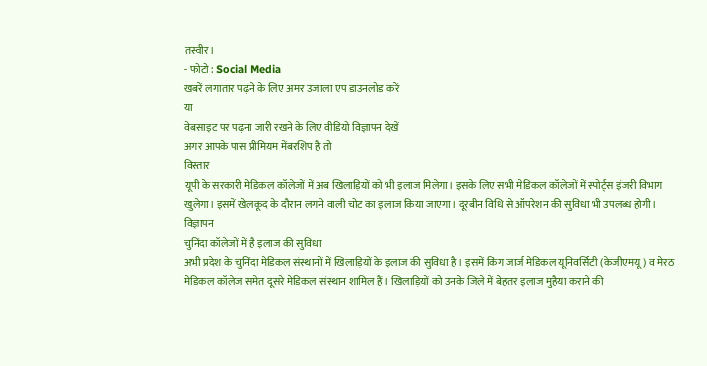तस्वीर।
- फोटो : Social Media
खबरें लगातार पढ़ने के लिए अमर उजाला एप डाउनलोड करें
या
वेबसाइट पर पढ़ना जारी रखने के लिए वीडियो विज्ञापन देखें
अगर आपके पास प्रीमियम मेंबरशिप है तो
विस्तार
यूपी के सरकारी मेडिकल कॉलेजों में अब खिलाड़ियों को भी इलाज मिलेगा। इसके लिए सभी मेडिकल कॉलेजों में स्पोर्ट्स इंजरी विभाग खुलेगा। इसमें खेलकूद के दौरान लगने वाली चोट का इलाज किया जाएगा। दूरबीन विधि से ऑपरेशन की सुविधा भी उपलब्ध होगी।
विज्ञापन
चुनिंदा कॉलेजों में है इलाज की सुविधा
अभी प्रदेश के चुनिंदा मेडिकल संस्थानों में खिलाड़ियों के इलाज की सुविधा है। इसमें किंग जार्ज मेडिकल यूनिवर्सिटी (केजीएमयू) व मेरठ मेडिकल कॉलेज समेत दूसरे मेडिकल संस्थान शामिल हैं। खिलाड़ियों को उनके जिले में बेहतर इलाज मुहैया कराने की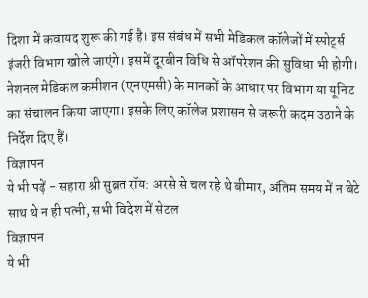दिशा में कवायद शुरू की गई है। इस संबंध में सभी मेडिकल कॉलेजों में स्पोर्ट्स इंजरी विभाग खोले जाएंगे। इसमें दूरबीन विधि से ऑपरेशन की सुविधा भी होगी। नेशनल मेडिकल कमीशन (एनएमसी) के मानकों के आधार पर विभाग या यूनिट का संचालन किया जाएगा। इसके लिए कॉलेज प्रशासन से जरूरी कदम उठाने के निर्देश दिए हैं।
विज्ञापन
ये भी पढ़ें - सहारा श्री सुब्रत रॉय: अरसे से चल रहे थे बीमार, अंतिम समय में न बेटे साथ थे न ही पत्नी, सभी विदेश में सेटल
विज्ञापन
ये भी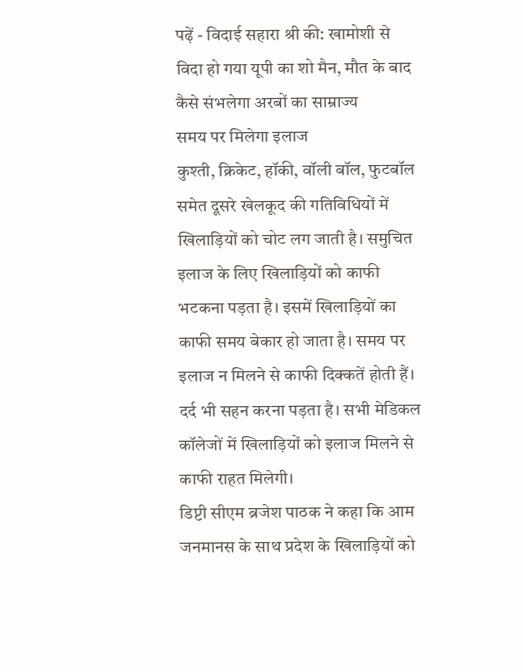पढ़ें - विदाई सहारा श्री की: खामोशी से विदा हो गया यूपी का शो मैन, मौत के बाद कैसे संभलेगा अरबों का साम्राज्य
समय पर मिलेगा इलाज
कुश्ती, क्रिकेट, हॉकी, वॉली बॉल, फुटबॉल समेत दूसरे खेलकूद की गतिविधियों में खिलाड़ियों को चोट लग जाती है। समुचित इलाज के लिए खिलाड़ियों को काफी भटकना पड़ता है। इसमें खिलाड़ियों का काफी समय बेकार हो जाता है। समय पर इलाज न मिलने से काफी दिक्कतें होती हैं। दर्द भी सहन करना पड़ता है। सभी मेडिकल कॉलेजों में खिलाड़ियों को इलाज मिलने से काफी राहत मिलेगी।
डिप्टी सीएम ब्रजेश पाठक ने कहा कि आम जनमानस के साथ प्रदेश के खिलाड़ियों को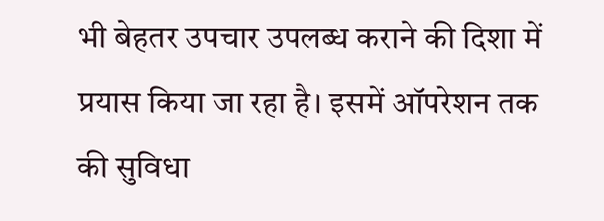भी बेहतर उपचार उपलब्ध कराने की दिशा में प्रयास किया जा रहा है। इसमें ऑपरेशन तक की सुविधा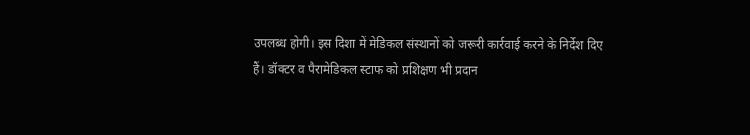उपलब्ध होगी। इस दिशा में मेडिकल संस्थानों को जरूरी कार्रवाई करने के निर्देश दिए हैं। डॉक्टर व पैरामेडिकल स्टाफ को प्रशिक्षण भी प्रदान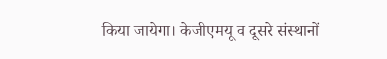किया जायेगा। केजीएमयू व दूसरे संस्थानों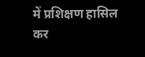में प्रशिक्षण हासिल कर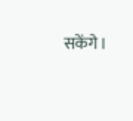सकेंगे।